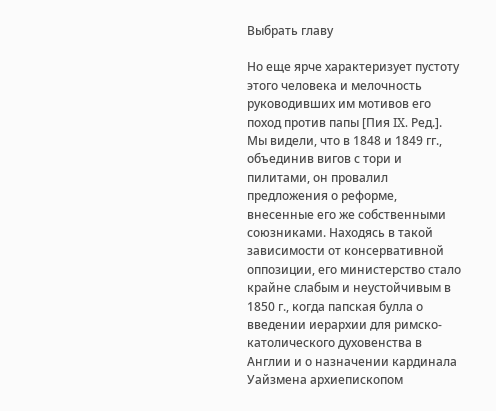Выбрать главу

Но еще ярче характеризует пустоту этого человека и мелочность руководивших им мотивов его поход против папы [Пия IX. Ред.]. Мы видели, что в 1848 и 1849 гг., объединив вигов с тори и пилитами, он провалил предложения о реформе, внесенные его же собственными союзниками. Находясь в такой зависимости от консервативной оппозиции, его министерство стало крайне слабым и неустойчивым в 1850 г., когда папская булла о введении иерархии для римско-католического духовенства в Англии и о назначении кардинала Уайзмена архиепископом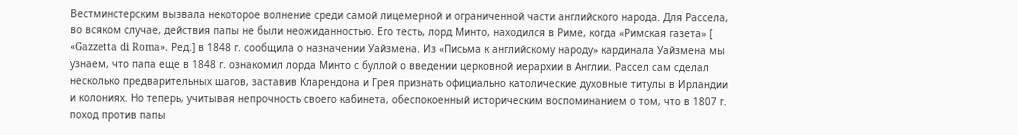Вестминстерским вызвала некоторое волнение среди самой лицемерной и ограниченной части английского народа. Для Рассела, во всяком случае, действия папы не были неожиданностью. Его тесть, лорд Минто, находился в Риме, когда «Римская газета» [ «Gazzetta di Roma». Ред.] в 1848 г. сообщила о назначении Уайзмена. Из «Письма к английскому народу» кардинала Уайзмена мы узнаем, что папа еще в 1848 г. ознакомил лорда Минто с буллой о введении церковной иерархии в Англии. Рассел сам сделал несколько предварительных шагов, заставив Кларендона и Грея признать официально католические духовные титулы в Ирландии и колониях. Но теперь, учитывая непрочность своего кабинета, обеспокоенный историческим воспоминанием о том, что в 1807 г. поход против папы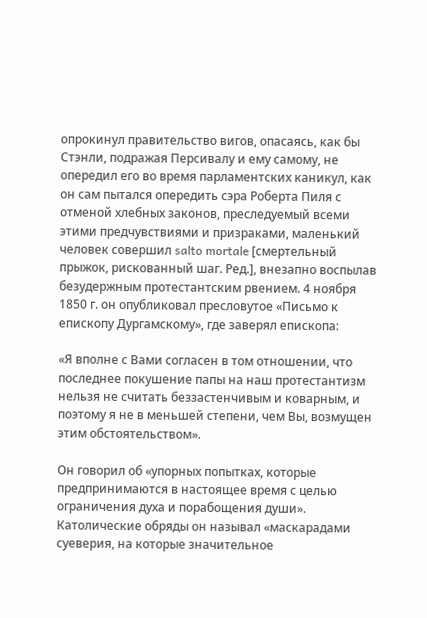опрокинул правительство вигов, опасаясь, как бы Стэнли, подражая Персивалу и ему самому, не опередил его во время парламентских каникул, как он сам пытался опередить сэра Роберта Пиля с отменой хлебных законов, преследуемый всеми этими предчувствиями и призраками, маленький человек совершил salto mortale [смертельный прыжок, рискованный шаг. Ред.], внезапно воспылав безудержным протестантским рвением. 4 ноября 1850 г. он опубликовал пресловутое «Письмо к епископу Дургамскому», где заверял епископа:

«Я вполне с Вами согласен в том отношении, что последнее покушение папы на наш протестантизм нельзя не считать беззастенчивым и коварным, и поэтому я не в меньшей степени, чем Вы, возмущен этим обстоятельством».

Он говорил об «упорных попытках, которые предпринимаются в настоящее время с целью ограничения духа и порабощения души». Католические обряды он называл «маскарадами суеверия, на которые значительное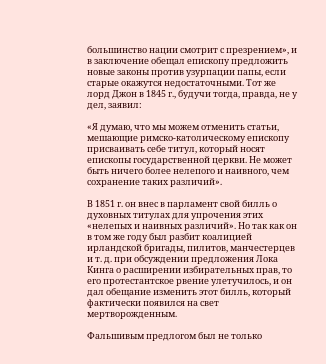большинство нации смотрит с презрением», и в заключение обещал епископу предложить новые законы против узурпации папы, если старые окажутся недостаточными. Тот же лорд Джон в 1845 г., будучи тогда, правда, не у дел, заявил:

«Я думаю, что мы можем отменить статьи, мешающие римско-католическому епископу присваивать себе титул, который носят епископы государственной церкви. Не может быть ничего более нелепого и наивного, чем сохранение таких различий».

В 1851 г. он внес в парламент свой билль о духовных титулах для упрочения этих «нелепых и наивных различий». Но так как он в том же году был разбит коалицией ирландской бригады, пилитов, манчестерцев и т. д. при обсуждении предложения Лока Кинга о расширении избирательных прав, то его протестантское рвение улетучилось, и он дал обещание изменить этот билль, который фактически появился на свет мертворожденным.

Фальшивым предлогом был не только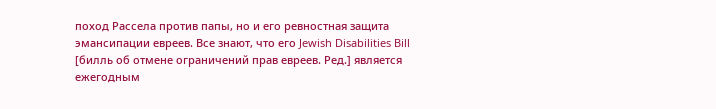поход Рассела против папы, но и его ревностная защита эмансипации евреев. Все знают, что его Jewish Disabilities Bill [билль об отмене ограничений прав евреев. Ред.] является ежегодным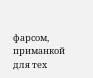фарсом, приманкой для тех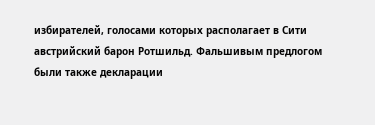избирателей, голосами которых располагает в Сити австрийский барон Ротшильд. Фальшивым предлогом были также декларации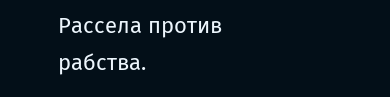Рассела против рабства.